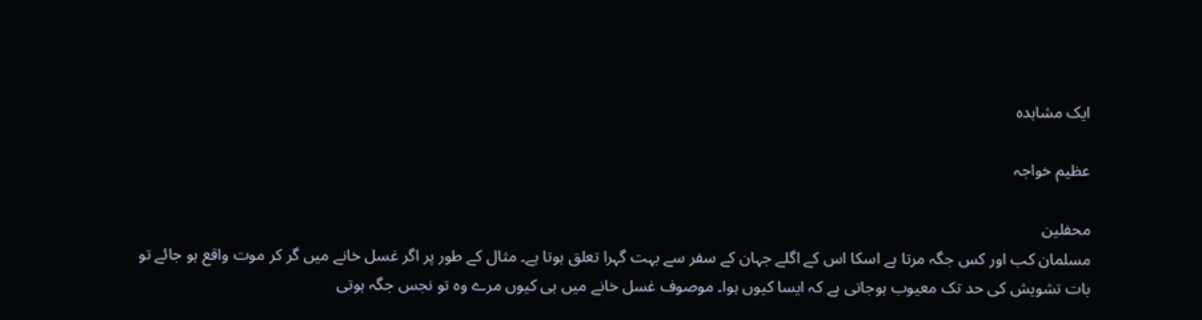ایک مشاہدہ

عظیم خواجہ

محفلین
مسلمان کب اور کس جگہ مرتا ہے اسکا اس کے اگلے جہان کے سفر سے بہت گہرا تعلق ہوتا ہے۔ مثال کے طور پر اگر غسل خانے میں گر کر موت واقع ہو جائے تو بات تشویش کی حد تک معیوب ہوجاتی ہے کہ ایسا کیوں ہوا۔ موصوف غسل خانے میں ہی کیوں مرے وہ تو نجس جگہ ہوتی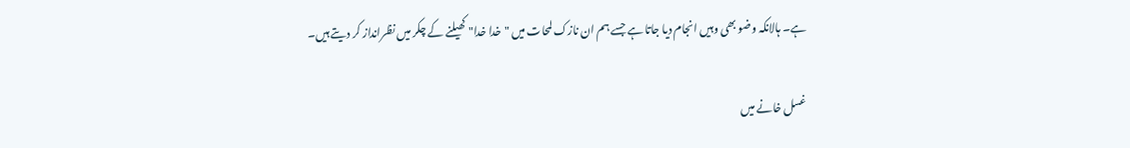ہے۔ ہالانکہ وضو بھی وہیں انجام دیا جاتا ہے جسے ہم ان نازک لمحات میں "خدا خدا" کھیلنے کے چکر میں نظرانداز کر دیتے ہیں۔

غسل خانے میں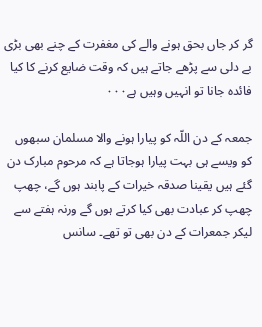گر کر جاں بحق ہونے والے کی مغفرت کے چنے بھی بڑی بے دلی سے پڑھے جاتے ہیں کہ وقت ضایع کرنے کا کیا فائدہ جانا تو انہیں وہیں ہے۰۰۰

جمعہ کے دن اللّہ کو پیارا ہونے والا مسلمان سبھوں کو ویسے ہی بہت پیارا ہوجاتا ہے کہ مرحوم مبارک دن گئے ہیں یقینا صدقہ خیرات کے پابند ہوں گے، چھپ چھپ کر عبادت بھی کیا کرتے ہوں گے ورنہ ہفتے سے لیکر جمعرات کے دن بھی تو تھے۔ سانس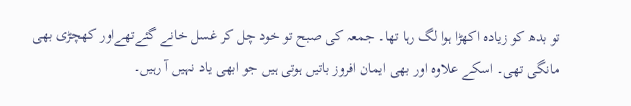تو بدھ کو زیادہ اکھڑا ہوا لگ رہا تھا۔ جمعہ کی صبح تو خود چل کر غسل خانے گئےتھےاور کھچڑی بھی مانگی تھی۔ اسکے علاوہ اور بھی ایمان افروز باتیں ہوتی ہیں جو ابھی یاد نہیں آ رہیں۔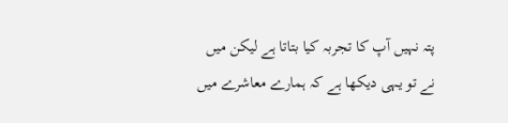پتہ نہیں آپ کا تجربہ کیا بتاتا ہے لیکن میں نے تو یہی دیکھا ہے کہ ہمارے معاشرے میں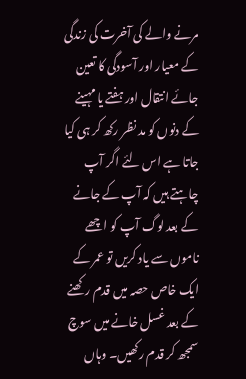مرنے والے کی آخرت کی زندگی کے معیار اور آسودگی کا تعین جائے انتقال اور ہفتے یا مہینے کے دنوں کو مد نظر رکھ کر ہی کیا جاتا ہے اس لئے اگر آپ چاہتے ہیں کہ آپ کے جانے کے بعد لوگ آپ کو اچھے ناموں سے یاد کریں تو عمر کے ایک خاص حصہ میں قدم رکھنے کے بعد غسل خانے میں سوچ سمجھ کر قدم رکھیں۔ وہاں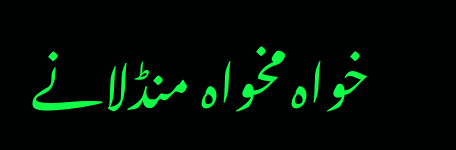خواہ مخواہ منڈلانے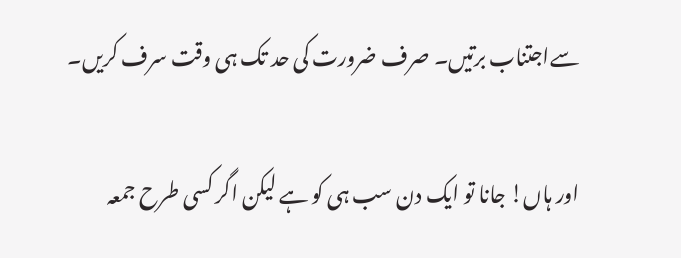سےاجتناب برتیں۔ صرف ضرورت کی حد تک ہی وقت سرف کریں۔

اور ہاں! جانا تو ایک دن سب ہی کو ہے لیکن اگر کسی طرح جمعہ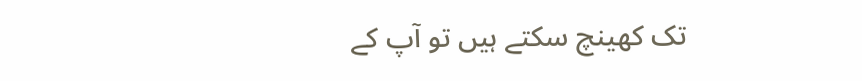تک کھینچ سکتے ہیں تو آپ کے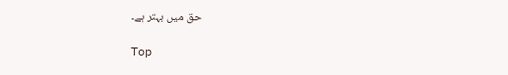حق میں بہتر ہے۔

Top